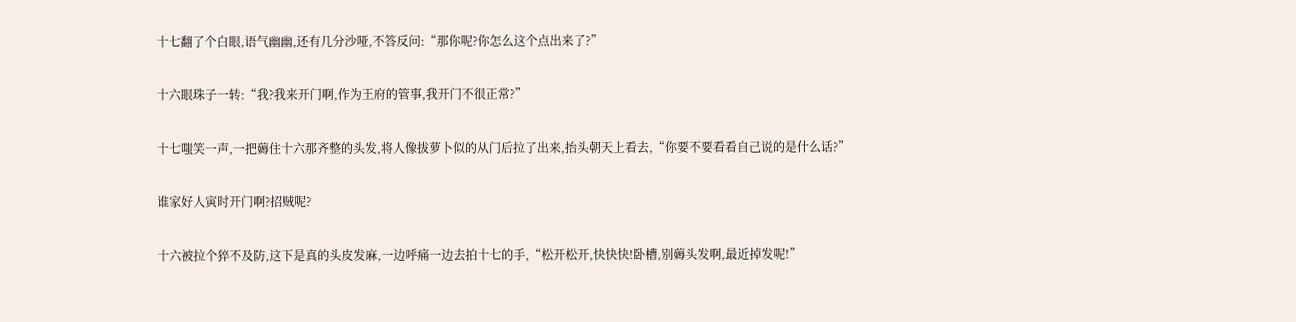十七翻了个白眼,语气幽幽,还有几分沙哑,不答反问:“那你呢?你怎么这个点出来了?”

十六眼珠子一转:“我?我来开门啊,作为王府的管事,我开门不很正常?”

十七嗤笑一声,一把薅住十六那齐整的头发,将人像拔萝卜似的从门后拉了出来,抬头朝天上看去,“你要不要看看自己说的是什么话?”

谁家好人寅时开门啊?招贼呢?

十六被拉个猝不及防,这下是真的头皮发麻,一边呼痛一边去拍十七的手,“松开松开,快快快!卧槽,别薅头发啊,最近掉发呢!”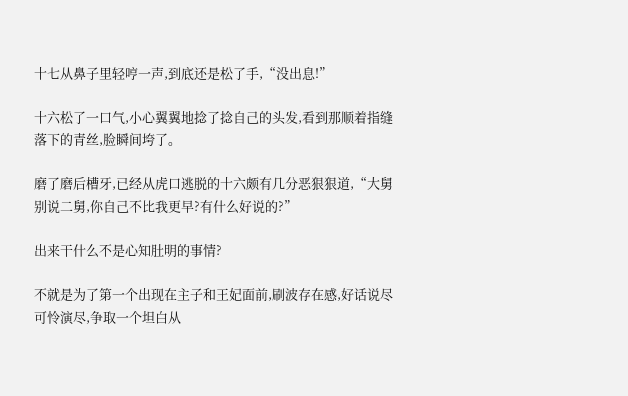十七从鼻子里轻哼一声,到底还是松了手,“没出息!”

十六松了一口气,小心翼翼地捻了捻自己的头发,看到那顺着指缝落下的青丝,脸瞬间垮了。

磨了磨后槽牙,已经从虎口逃脱的十六颇有几分恶狠狠道,“大舅别说二舅,你自己不比我更早?有什么好说的?”

出来干什么不是心知肚明的事情?

不就是为了第一个出现在主子和王妃面前,刷波存在感,好话说尽可怜演尽,争取一个坦白从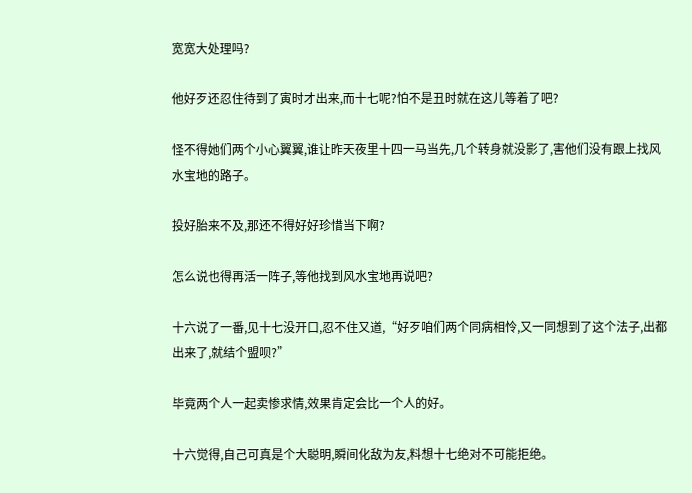宽宽大处理吗?

他好歹还忍住待到了寅时才出来,而十七呢?怕不是丑时就在这儿等着了吧?

怪不得她们两个小心翼翼,谁让昨天夜里十四一马当先,几个转身就没影了,害他们没有跟上找风水宝地的路子。

投好胎来不及,那还不得好好珍惜当下啊?

怎么说也得再活一阵子,等他找到风水宝地再说吧?

十六说了一番,见十七没开口,忍不住又道,“好歹咱们两个同病相怜,又一同想到了这个法子,出都出来了,就结个盟呗?”

毕竟两个人一起卖惨求情,效果肯定会比一个人的好。

十六觉得,自己可真是个大聪明,瞬间化敌为友,料想十七绝对不可能拒绝。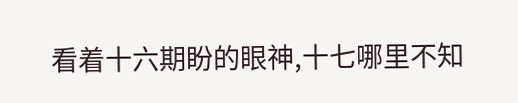看着十六期盼的眼神,十七哪里不知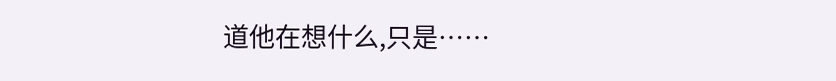道他在想什么,只是……